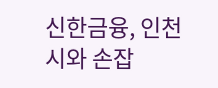신한금융, 인천시와 손잡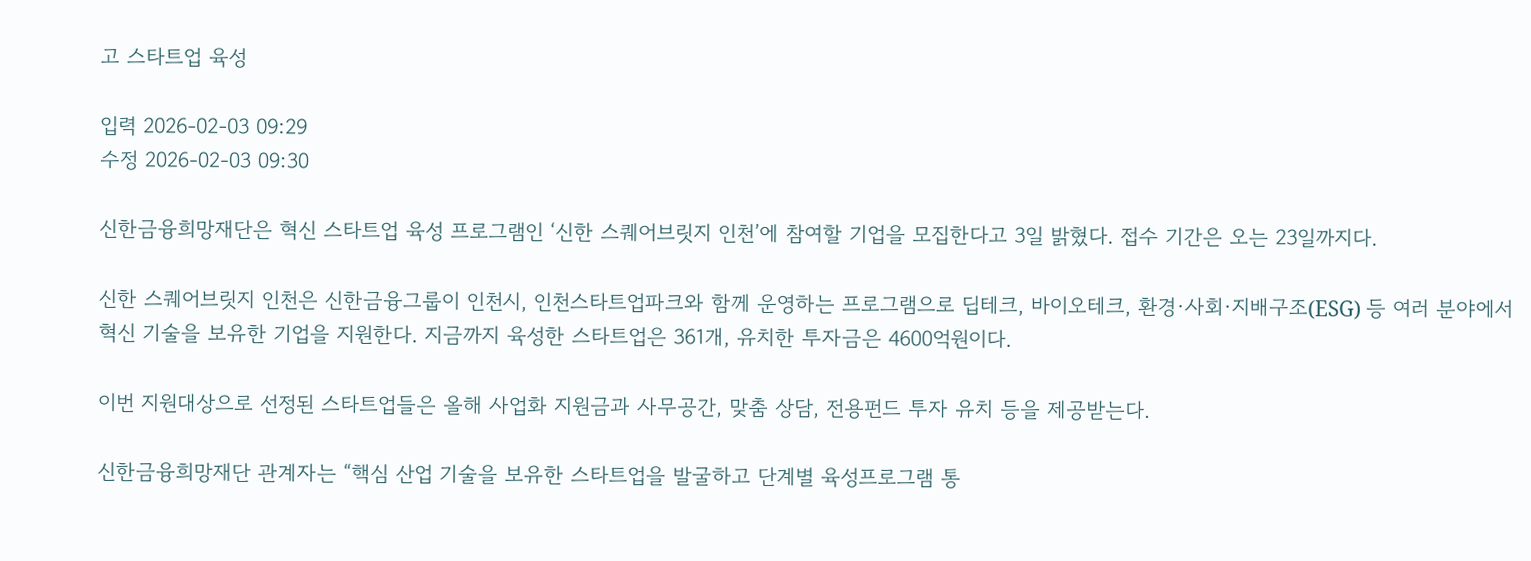고 스타트업 육성

입력 2026-02-03 09:29
수정 2026-02-03 09:30

신한금융희망재단은 혁신 스타트업 육성 프로그램인 ‘신한 스퀘어브릿지 인천’에 참여할 기업을 모집한다고 3일 밝혔다. 접수 기간은 오는 23일까지다.

신한 스퀘어브릿지 인천은 신한금융그룹이 인천시, 인천스타트업파크와 함께 운영하는 프로그램으로 딥테크, 바이오테크, 환경·사회·지배구조(ESG) 등 여러 분야에서 혁신 기술을 보유한 기업을 지원한다. 지금까지 육성한 스타트업은 361개, 유치한 투자금은 4600억원이다.

이번 지원대상으로 선정된 스타트업들은 올해 사업화 지원금과 사무공간, 맞춤 상담, 전용펀드 투자 유치 등을 제공받는다.

신한금융희망재단 관계자는 “핵심 산업 기술을 보유한 스타트업을 발굴하고 단계별 육성프로그램 통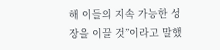해 이들의 지속 가능한 성장을 이끌 것”이라고 말했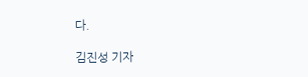다.

김진성 기자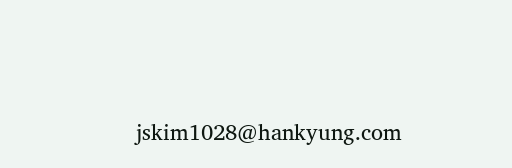jskim1028@hankyung.com